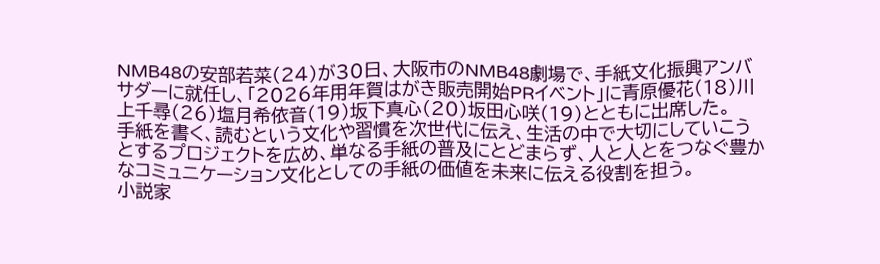NMB48の安部若菜(24)が30日、大阪市のNMB48劇場で、手紙文化振興アンバサダーに就任し、「2026年用年賀はがき販売開始PRイベント」に青原優花(18)川上千尋(26)塩月希依音(19)坂下真心(20)坂田心咲(19)とともに出席した。
手紙を書く、読むという文化や習慣を次世代に伝え、生活の中で大切にしていこうとするプロジェクトを広め、単なる手紙の普及にとどまらず、人と人とをつなぐ豊かなコミュニケーション文化としての手紙の価値を未来に伝える役割を担う。
小説家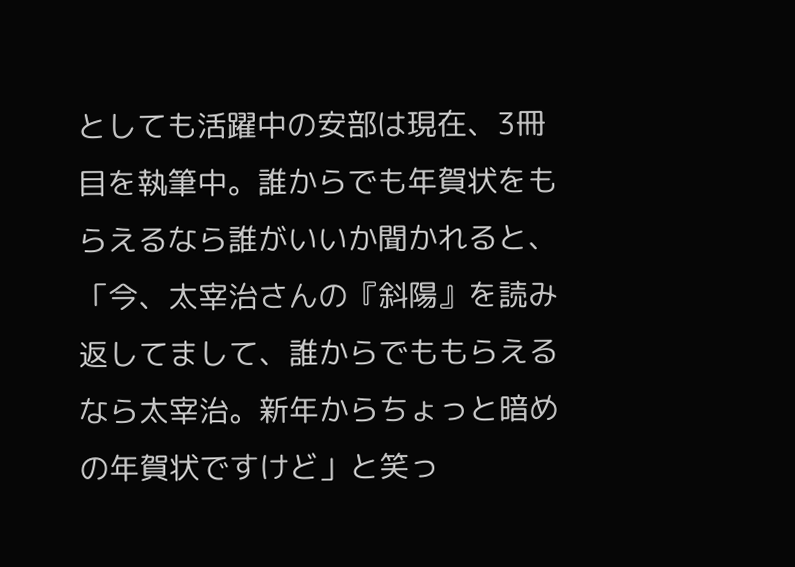としても活躍中の安部は現在、3冊目を執筆中。誰からでも年賀状をもらえるなら誰がいいか聞かれると、「今、太宰治さんの『斜陽』を読み返してまして、誰からでももらえるなら太宰治。新年からちょっと暗めの年賀状ですけど」と笑っ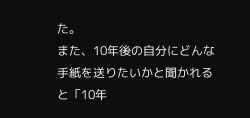た。
また、10年後の自分にどんな手紙を送りたいかと聞かれると「10年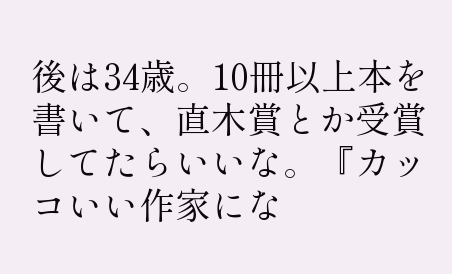後は34歳。10冊以上本を書いて、直木賞とか受賞してたらいいな。『カッコいい作家にな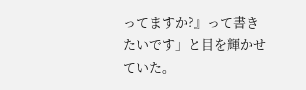ってますか?』って書きたいです」と目を輝かせていた。